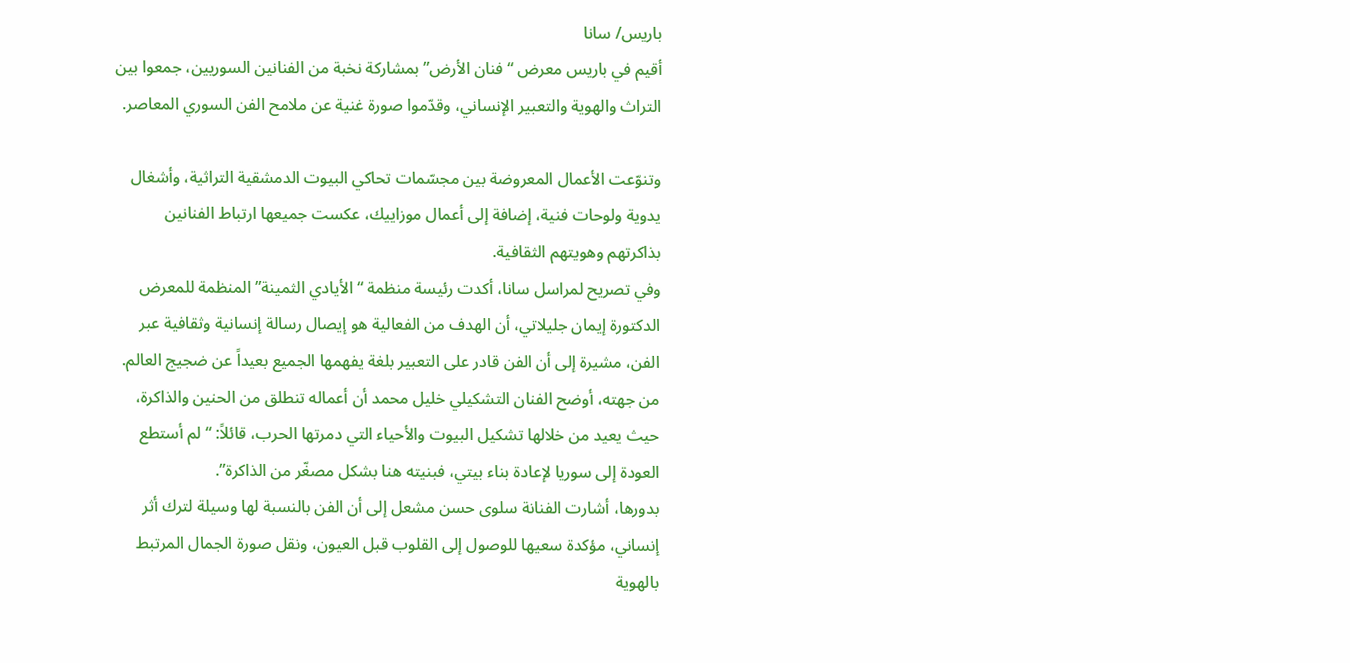باريس/ سانا
أقيم في باريس معرض “فنان الأرض” بمشاركة نخبة من الفنانين السوريين، جمعوا بين التراث والهوية والتعبير الإنساني، وقدّموا صورة غنية عن ملامح الفن السوري المعاصر.

وتنوّعت الأعمال المعروضة بين مجسّمات تحاكي البيوت الدمشقية التراثية، وأشغال يدوية ولوحات فنية، إضافة إلى أعمال موزاييك، عكست جميعها ارتباط الفنانين بذاكرتهم وهويتهم الثقافية.
وفي تصريح لمراسل سانا، أكدت رئيسة منظمة “الأيادي الثمينة” المنظمة للمعرض الدكتورة إيمان جليلاتي، أن الهدف من الفعالية هو إيصال رسالة إنسانية وثقافية عبر الفن، مشيرة إلى أن الفن قادر على التعبير بلغة يفهمها الجميع بعيداً عن ضجيج العالم.
من جهته، أوضح الفنان التشكيلي خليل محمد أن أعماله تنطلق من الحنين والذاكرة، حيث يعيد من خلالها تشكيل البيوت والأحياء التي دمرتها الحرب، قائلاً: “لم أستطع العودة إلى سوريا لإعادة بناء بيتي، فبنيته هنا بشكل مصغّر من الذاكرة”.
بدورها، أشارت الفنانة سلوى حسن مشعل إلى أن الفن بالنسبة لها وسيلة لترك أثر إنساني، مؤكدة سعيها للوصول إلى القلوب قبل العيون، ونقل صورة الجمال المرتبط بالهوية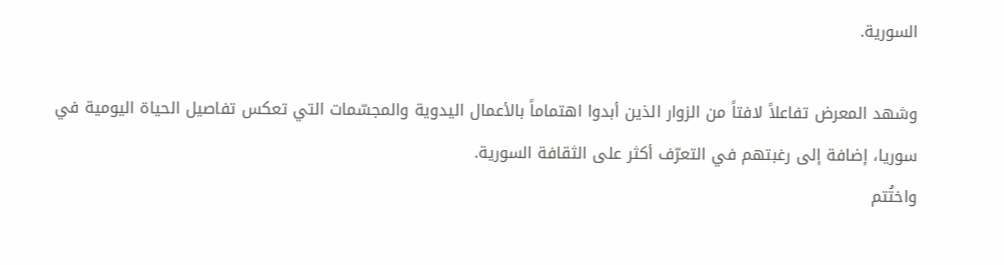السورية.

وشهد المعرض تفاعلاً لافتاً من الزوار الذين أبدوا اهتماماً بالأعمال اليدوية والمجسّمات التي تعكس تفاصيل الحياة اليومية في سوريا، إضافة إلى رغبتهم في التعرّف أكثر على الثقافة السورية.
واختُتم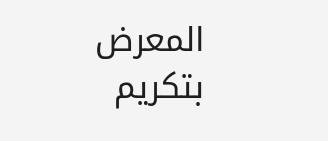المعرض بتكريم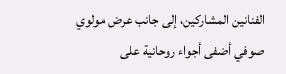الفنانين المشاركين، إلى جانب عرض مولوي صوفي أضفى أجواء روحانية على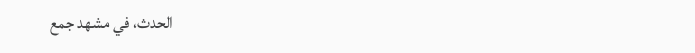الحدث، في مشهد جمع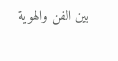بين الفن والهوية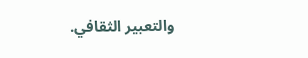والتعبير الثقافي.